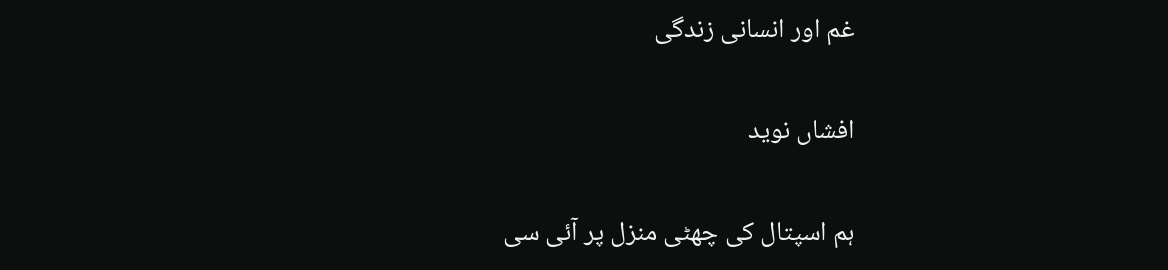غم اور انسانی زندگی

افشاں نوید

ہم اسپتال کی چھٹی منزل پر آئی سی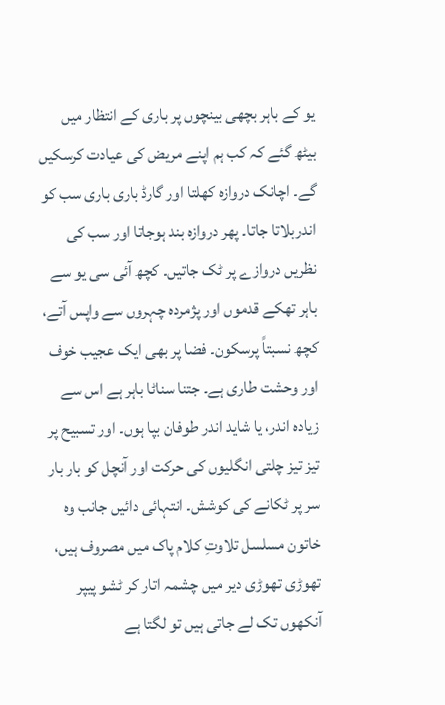یو کے باہر بچھی بینچوں پر باری کے انتظار میں بیٹھ گئے کہ کب ہم اپنے مریض کی عیادت کرسکیں گے۔ اچانک دروازہ کھلتا اور گارڈ باری باری سب کو اندربلاتا جاتا۔ پھر دروازہ بند ہوجاتا اور سب کی نظریں دروازے پر ٹک جاتیں۔ کچھ آئی سی یو سے باہر تھکے قدموں اور پژمردہ چہروں سے واپس آتے، کچھ نسبتاً پرسکون۔ فضا پر بھی ایک عجیب خوف اور وحشت طاری ہے۔ جتنا سناٹا باہر ہے اس سے زیادہ اندر، یا شاید اندر طوفان بپا ہوں۔ اور تسبیح پر تیز تیز چلتی انگلیوں کی حرکت اور آنچل کو بار بار سر پر ٹکانے کی کوشش۔ انتہائی دائیں جانب وہ خاتون مسلسل تلاوتِ کلام پاک میں مصروف ہیں، تھوڑی تھوڑی دیر میں چشمہ اتار کر ٹشو پیپر آنکھوں تک لے جاتی ہیں تو لگتا ہے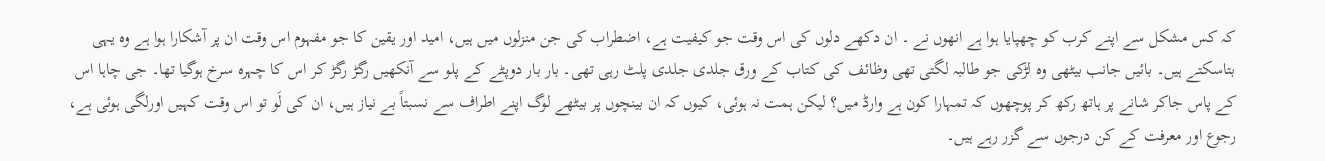کہ کس مشکل سے اپنے کرب کو چھپایا ہوا ہے انھوں نے ۔ ان دکھے دلوں کی اس وقت جو کیفیت ہے، اضطراب کی جن منزلوں میں ہیں، امید اور یقین کا جو مفہوم اس وقت ان پر آشکارا ہوا ہے وہ یہی بتاسکتے ہیں۔ بائیں جانب بیٹھی وہ لڑکی جو طالبہ لگتی تھی وظائف کی کتاب کے ورق جلدی جلدی پلٹ رہی تھی۔ بار بار دوپٹے کے پلو سے آنکھیں رگڑ رگڑ کر اس کا چہرہ سرخ ہوگیا تھا۔ جی چاہا اس کے پاس جاکر شانے پر ہاتھ رکھ کر پوچھوں کہ تمہارا کون ہے وارڈ میں؟ لیکن ہمت نہ ہوئی، کیوں کہ ان بینچوں پر بیٹھے لوگ اپنے اطراف سے نسبتاً بے نیاز ہیں، ان کی لَو تو اس وقت کہیں اورلگی ہوئی ہے، رجوع اور معرفت کے کن درجوں سے گزر رہے ہیں۔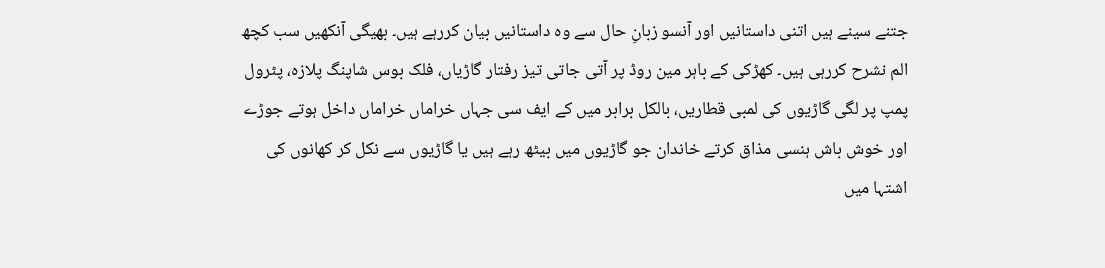جتنے سینے ہیں اتنی داستانیں اور آنسو زبانِ حال سے وہ داستانیں بیان کررہے ہیں۔ بھیگی آنکھیں سب کچھ الم نشرح کررہی ہیں۔ کھڑکی کے باہر مین روڈ پر آتی جاتی تیز رفتار گاڑیاں، فلک بوس شاپنگ پلازہ، پٹرول پمپ پر لگی گاڑیوں کی لمبی قطاریں، بالکل برابر میں کے ایف سی جہاں خراماں خراماں داخل ہوتے جوڑے اور خوش باش ہنسی مذاق کرتے خاندان جو گاڑیوں میں بیٹھ رہے ہیں یا گاڑیوں سے نکل کر کھانوں کی اشتہا میں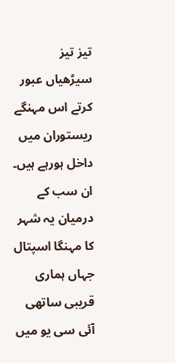تیز تیز سیڑھیاں عبور کرتے اس مہنگے ریستوران میں داخل ہورہے ہیں۔ ان سب کے درمیان یہ شہر کا مہنگا اسپتال جہاں ہماری قریبی ساتھی آئی سی یو میں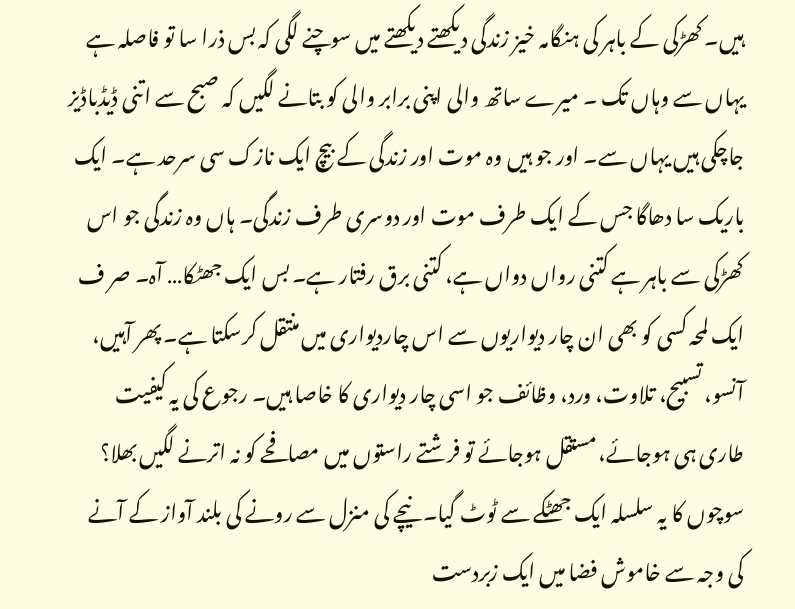ہیں۔ کھڑکی کے باہر کی ہنگامہ خیز زندگی دیکھتے دیکھتے میں سوچنے لگی کہ بس ذرا سا تو فاصلہ ہے یہاں سے وہاں تک ۔ میرے ساتھ والی اپنی برابر والی کو بتانے لگیں کہ صبح سے اتنی ڈیڈباڈیز جاچکی ہیں یہاں سے۔ اور جو ہیں وہ موت اور زندگی کے بیچ ایک نازک سی سرحد ہے۔ ایک باریک سا دھاگا جس کے ایک طرف موت اور دوسری طرف زندگی۔ ہاں وہ زندگی جو اس کھڑکی سے باہر ہے کتنی رواں دواں ہے، کتنی برق رفتار ہے۔ بس ایک جھٹکا… آہ۔ صر ف ایک لمحہ کسی کو بھی ان چار دیواریوں سے اس چاردیواری میں منتقل کرسکتا ہے۔ پھر آہیں، آنسو، تسبیح، تلاوت، ورد، وظائف جو اسی چار دیواری کا خاصا ہیں۔ رجوع کی یہ کیفیت طاری ہی ہوجائے، مستقل ہوجائے تو فرشتے راستوں میں مصافحے کو نہ اترنے لگیں بھلا؟
سوچوں کا یہ سلسلہ ایک جھٹکے سے ٹوٹ گیا۔ نیچے کی منزل سے رونے کی بلند آواز کے آنے کی وجہ سے خاموش فضا میں ایک زبردست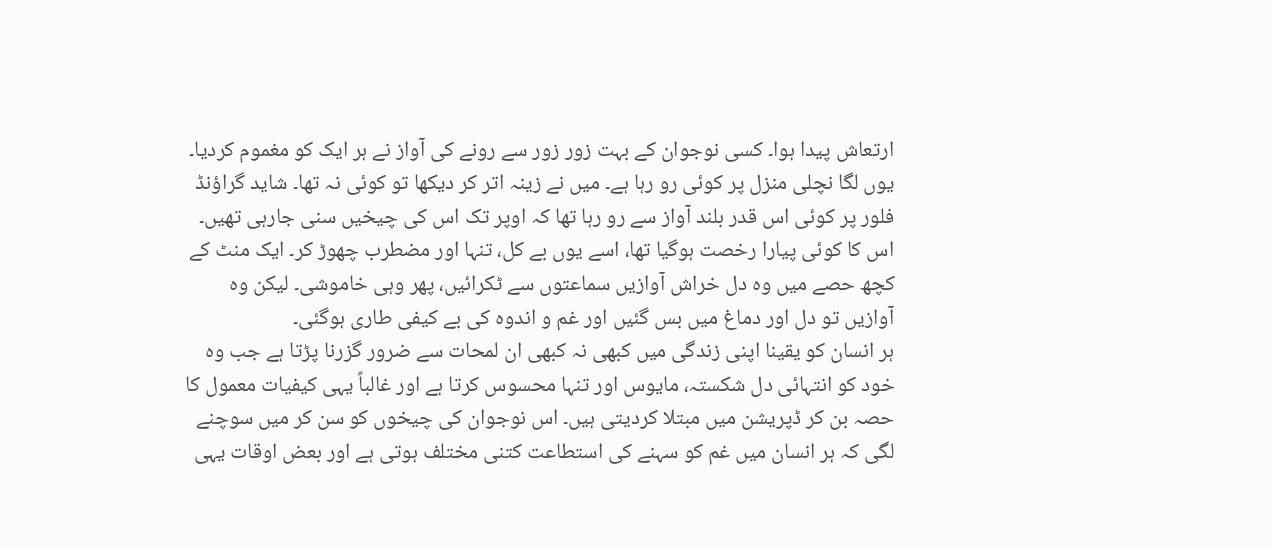ارتعاش پیدا ہوا۔ کسی نوجوان کے بہت زور زور سے رونے کی آواز نے ہر ایک کو مغموم کردیا۔ یوں لگا نچلی منزل پر کوئی رو رہا ہے۔ میں نے زینہ اتر کر دیکھا تو کوئی نہ تھا۔ شاید گراؤنڈ فلور پر کوئی اس قدر بلند آواز سے رو رہا تھا کہ اوپر تک اس کی چیخیں سنی جارہی تھیں۔ اس کا کوئی پیارا رخصت ہوگیا تھا، اسے یوں بے کل، تنہا اور مضطرب چھوڑ کر۔ ایک منٹ کے کچھ حصے میں وہ دل خراش آوازیں سماعتوں سے ٹکرائیں، پھر وہی خاموشی۔ لیکن وہ آوازیں تو دل اور دماغ میں بس گئیں اور غم و اندوہ کی بے کیفی طاری ہوگئی۔
ہر انسان کو یقینا اپنی زندگی میں کبھی نہ کبھی ان لمحات سے ضرور گزرنا پڑتا ہے جب وہ خود کو انتہائی دل شکستہ، مایوس اور تنہا محسوس کرتا ہے اور غالباً یہی کیفیات معمول کا حصہ بن کر ڈپریشن میں مبتلا کردیتی ہیں۔ اس نوجوان کی چیخوں کو سن کر میں سوچنے لگی کہ ہر انسان میں غم کو سہنے کی استطاعت کتنی مختلف ہوتی ہے اور بعض اوقات یہی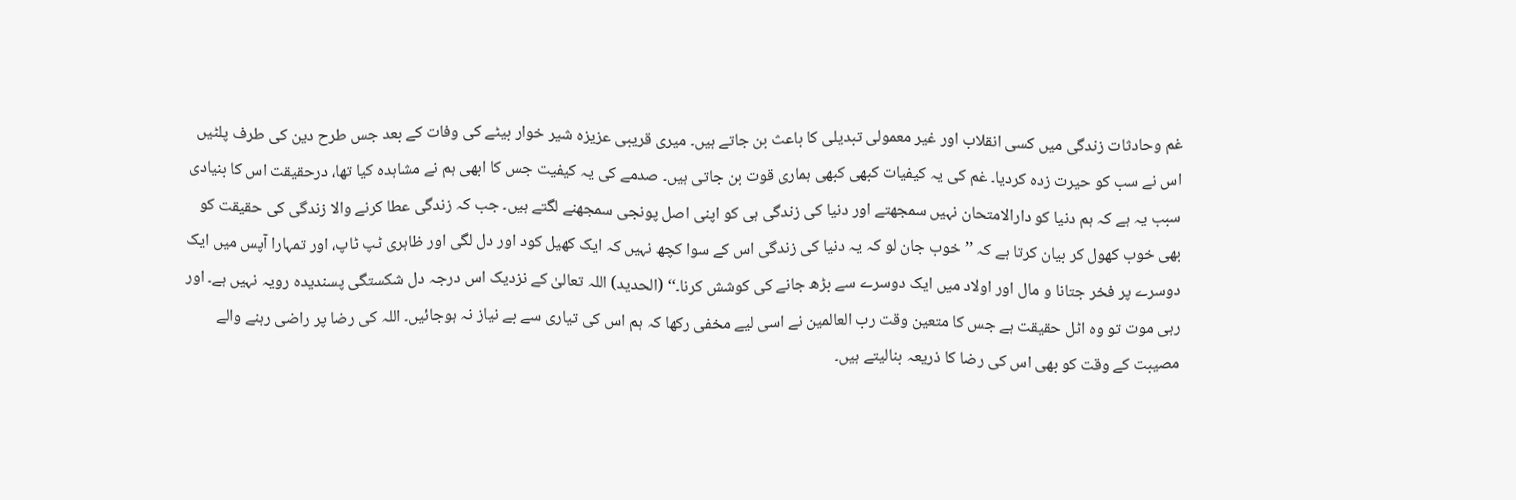غم وحادثات زندگی میں کسی انقلاب اور غیر معمولی تبدیلی کا باعث بن جاتے ہیں۔ میری قریبی عزیزہ شیر خوار بیٹے کی وفات کے بعد جس طرح دین کی طرف پلٹیں اس نے سب کو حیرت زدہ کردیا۔ غم کی یہ کیفیات کبھی کبھی ہماری قوت بن جاتی ہیں۔ صدمے کی یہ کیفیت جس کا ابھی ہم نے مشاہدہ کیا تھا، درحقیقت اس کا بنیادی سبب یہ ہے کہ ہم دنیا کو دارالامتحان نہیں سمجھتے اور دنیا کی زندگی ہی کو اپنی اصل پونجی سمجھنے لگتے ہیں۔ جب کہ زندگی عطا کرنے والا زندگی کی حقیقت کو بھی خوب کھول کر بیان کرتا ہے کہ ’’خوب جان لو کہ یہ دنیا کی زندگی اس کے سوا کچھ نہیں کہ ایک کھیل کود اور دل لگی اور ظاہری ٹپ ٹاپ، اور تمہارا آپس میں ایک دوسرے پر فخر جتانا و مال اور اولاد میں ایک دوسرے سے بڑھ جانے کی کوشش کرنا۔‘‘ (الحدید) اللہ تعالیٰ کے نزدیک اس درجہ دل شکستگی پسندیدہ رویہ نہیں ہے۔ اور رہی موت تو وہ اٹل حقیقت ہے جس کا متعین وقت رب العالمین نے اسی لیے مخفی رکھا کہ ہم اس کی تیاری سے بے نیاز نہ ہوجائیں۔ اللہ کی رضا پر راضی رہنے والے مصیبت کے وقت کو بھی اس کی رضا کا ذریعہ بنالیتے ہیں۔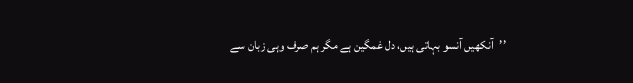’’آنکھیں آنسو بہاتی ہیں، دل غمگین ہے مگر ہم صرف وہی زبان سے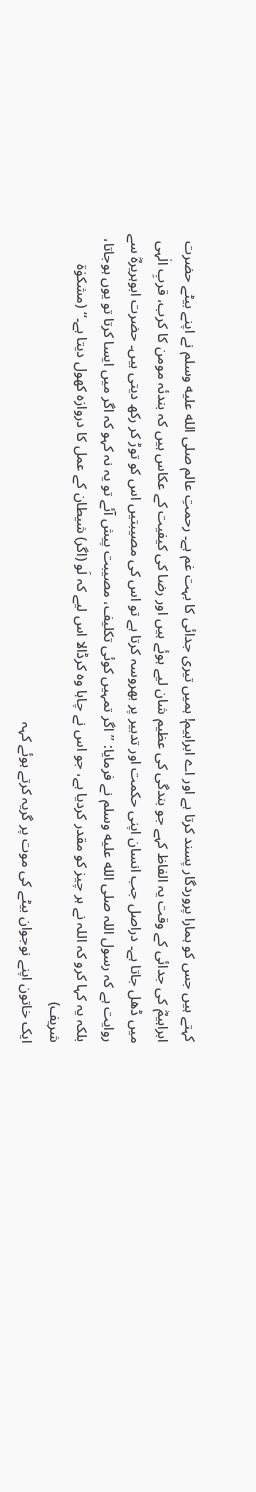کہتے ہیں جس کو ہمارا پروردگار پسند کرتا ہے اور اے ابراہیم! ہمیں تیری جدائی کا بہت غم ہے۔ رحمتِ عالم صلى الله عليه وسلم نے اپنے بیٹے حضرت ابراہیمؓ کی جدائی کے وقت یہ الفاظ کہے جو بندگی کی عظیم شان لیے ہوئے ہیں اور رضا کی کیفیت کے عکاس ہیں کہ بندئہ مومن کا کرب، قربِ الٰہی میں ڈھل جاتا ہے۔ دراصل جب انسان اپنی حکمت اور تدبیر پر بھروسہ کرتا ہے تو اس کی مصیبتیں اس کو توڑ کر رکھ دیتی ہیں۔ حضرت ابوہریرہؓ سے روایت ہے کہ رسول اللہ صلى الله عليه وسلم نے فرمایا: ’’اگر تمہیں کوئی تکلیف، مصیبت پیش آئے تو یہ نہ کہو کہ اگر میں ایسا کرتا تو یوں ہوجاتا، بلکہ یہ کہا کرو کہ اللہ نے ہر چیز کو مقدر کردیا ہے، جو اس نے چاہا وہ کرڈالا اس لیے کہ لَو (اگر) شیطان کے عمل کا دروازہ کھول دیتا ہے۔‘‘ (مشکوٰۃ شریف)
ایک خاتون اپنے نوجوان بیٹے کی موت پر گریہ کرتے ہوئے کہہ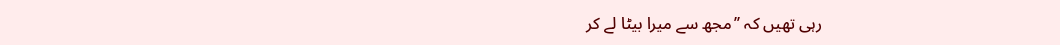رہی تھیں کہ ’’مجھ سے میرا بیٹا لے کر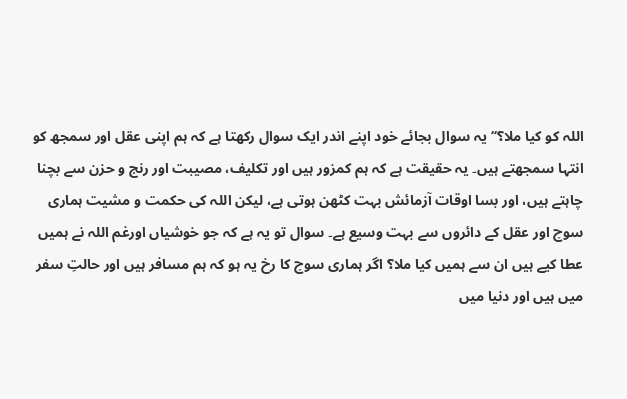اللہ کو کیا ملا؟‘‘ یہ سوال بجائے خود اپنے اندر ایک سوال رکھتا ہے کہ ہم اپنی عقل اور سمجھ کو انتہا سمجھتے ہیں۔ یہ حقیقت ہے کہ ہم کمزور ہیں اور تکلیف، مصیبت اور رنج و حزن سے بچنا چاہتے ہیں، اور بسا اوقات آزمائش بہت کٹھن ہوتی ہے، لیکن اللہ کی حکمت و مشیت ہماری سوچ اور عقل کے دائروں سے بہت وسیع ہے۔ سوال تو یہ ہے کہ جو خوشیاں اورغم اللہ نے ہمیں عطا کیے ہیں ان سے ہمیں کیا ملا؟ اگر ہماری سوچ کا رخ یہ ہو کہ ہم مسافر ہیں اور حالتِ سفر میں ہیں اور دنیا میں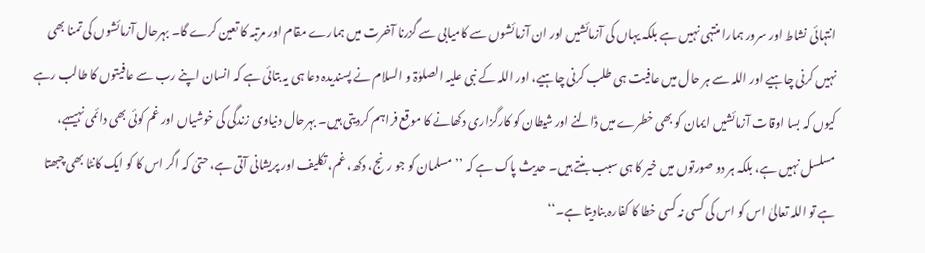انتہائی نشاط اور سرور ہمارا منتہی نہیں ہے بلکہ یہاں کی آزمائشیں اور ان آزمائشوں سے کامیابی سے گزرنا آخرت میں ہمارے مقام اور مرتبہ کا تعین کرے گا۔ بہرحال آزمائشوں کی تمنا بھی نہیں کرنی چاہیے اور اللہ سے ہر حال میں عافیت ہی طلب کرنی چاہیے، اور اللہ کے نبی علیہ الصلوٰۃ و السلام نے پسندیدہ دعا ہی یہ بتائی ہے کہ انسان اپنے رب سے عافیتوں کا طالب رہے کیوں کہ بسا اوقات آزمائشیں ایمان کو بھی خطرے میں ڈالنے اور شیطان کو کارگزاری دکھانے کا موقع فراہم کردیتی ہیں۔ بہرحال دنیاوی زندگی کی خوشیاں اور غم کوئی بھی دائمی نہیںہے، مسلسل نہیں ہے، بلکہ ہر دو صورتوں میں خیر کا ہی سبب بنتے ہیں۔ حدیث پاک ہے کہ ’’مسلمان کو جو رنج، دکھ، غم، تکلیف اور پریشانی آتی ہے، حتیٰ کہ اگر اس کا کو ایک کانٹا بھی چبھتا ہے تو اللہ تعالیٰ اس کو اس کی کسی نہ کسی خطا کا کفارہ بنادیتا ہے۔‘‘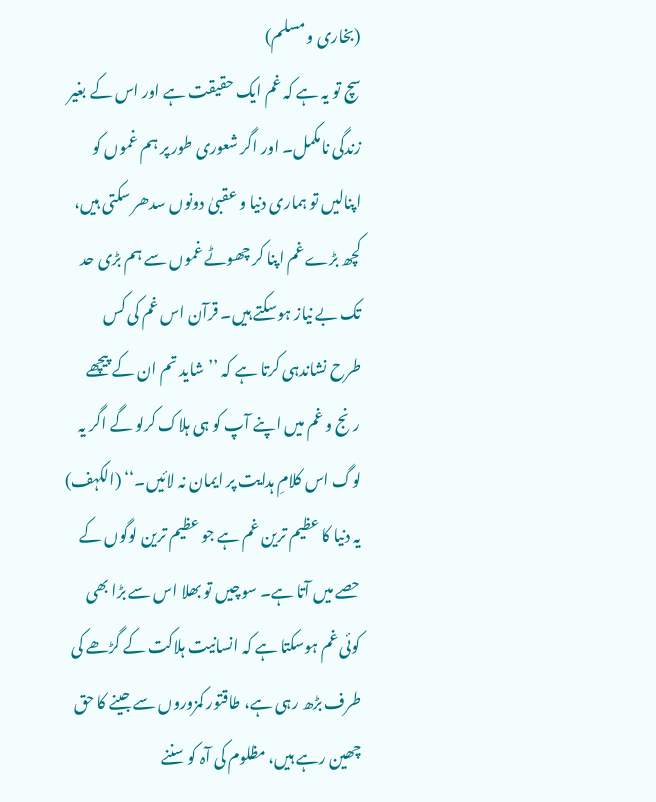(بخاری و مسلم)
سچ تو یہ ہے کہ غم ایک حقیقت ہے اور اس کے بغیر زندگی نامکمل۔ اور اگر شعوری طور پر ہم غموں کو اپنالیں تو ہماری دنیا و عقبیٰ دونوں سدھر سکتی ہیں، کچھ بڑے غم اپنا کر چھوٹے غموں سے ہم بڑی حد تک بے نیاز ہوسکتے ہیں۔ قرآن اس غم کی کس طرح نشاندہی کرتا ہے کہ ’’شاید تم ان کے پیچھے رنج و غم میں اپنے آپ کو ہی ہلاک کرلو گے اگر یہ لوگ اس کلامِ ہدایت پر ایمان نہ لائیں۔‘‘ (الکہف) یہ دنیا کا عظیم ترین غم ہے جو عظیم ترین لوگوں کے حصے میں آتا ہے۔ سوچیں تو بھلا اس سے بڑا بھی کوئی غم ہوسکتا ہے کہ انسانیت ہلاکت کے گڑھے کی طرف بڑھ رہی ہے، طاقتور کمزوروں سے جینے کا حق چھین رہے ہیں، مظلوم کی آہ کو سننے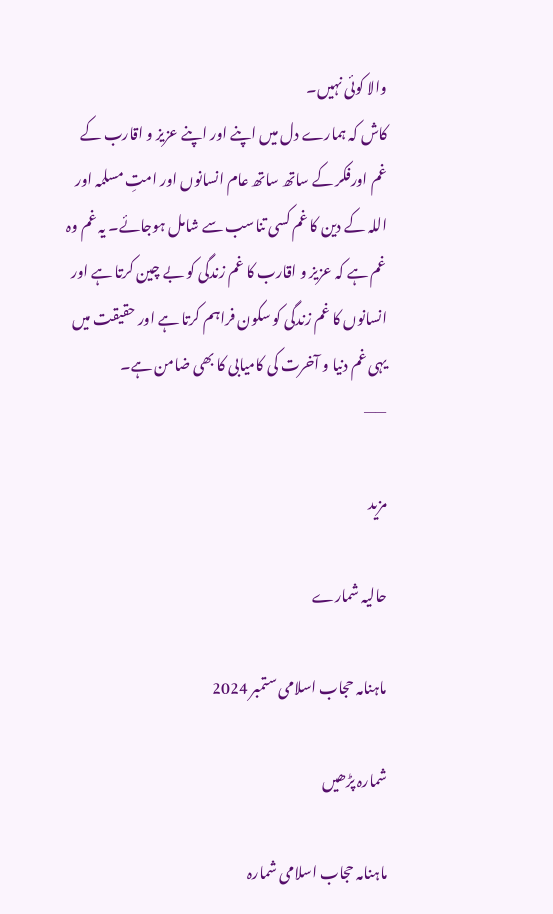والا کوئی نہیں۔
کاش کہ ہمارے دل میں اپنے اور اپنے عزیز و اقارب کے غم اورفکر کے ساتھ ساتھ عام انسانوں اور امتِ مسلمہ اور اللہ کے دین کا غم کسی تناسب سے شامل ہوجائے۔ یہ غم وہ غم ہے کہ عزیز و اقارب کا غم زندگی کو بے چین کرتا ہے اور انسانوں کا غم زندگی کو سکون فراہم کرتا ہے اور حقیقت میں یہی غم دنیا و آخرت کی کامیابی کا بھی ضامن ہے۔
——

مزید

حالیہ شمارے

ماہنامہ حجاب اسلامی ستمبر 2024

شمارہ پڑھیں

ماہنامہ حجاب اسلامی شمارہ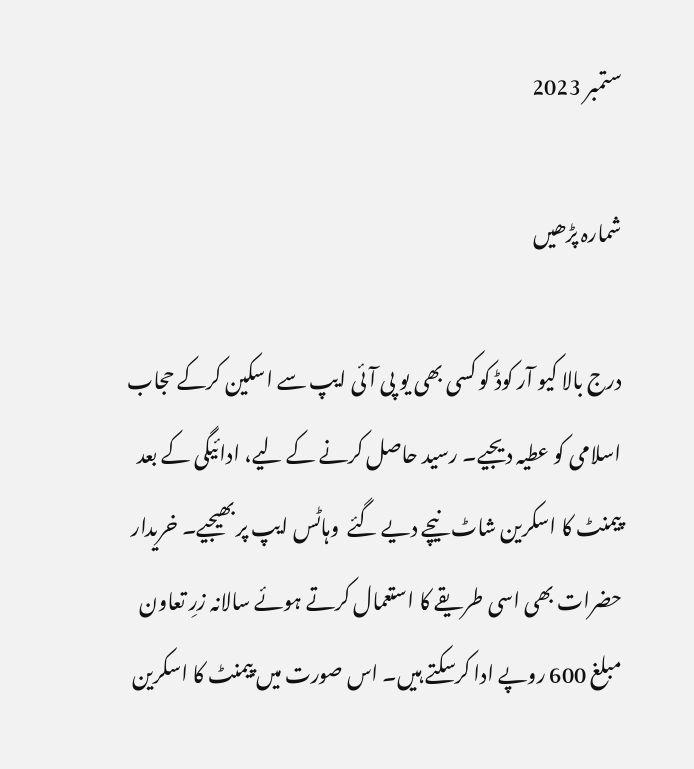ستمبر 2023

شمارہ پڑھیں

درج بالا کیو آر کوڈ کو کسی بھی یو پی آئی ایپ سے اسکین کرکے حجاب اسلامی کو عطیہ دیجیے۔ رسید حاصل کرنے کے لیے، ادائیگی کے بعد پیمنٹ کا اسکرین شاٹ نیچے دیے گئے  وہاٹس ایپ پر بھیجیے۔ خریدار حضرات بھی اسی طریقے کا استعمال کرتے ہوئے سالانہ زرِ تعاون مبلغ 600 روپے ادا کرسکتے ہیں۔ اس صورت میں پیمنٹ کا اسکرین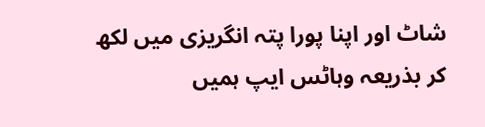شاٹ اور اپنا پورا پتہ انگریزی میں لکھ کر بذریعہ وہاٹس ایپ ہمیں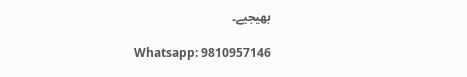بھیجیے۔

Whatsapp: 9810957146